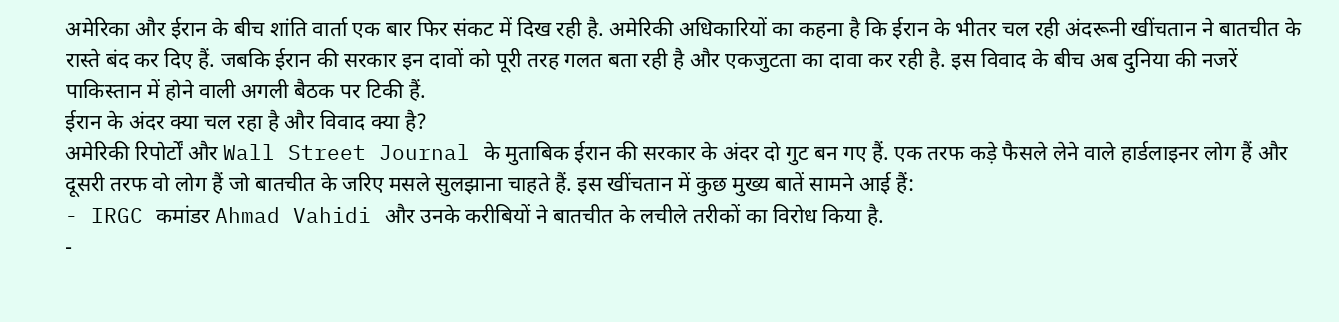अमेरिका और ईरान के बीच शांति वार्ता एक बार फिर संकट में दिख रही है. अमेरिकी अधिकारियों का कहना है कि ईरान के भीतर चल रही अंदरूनी खींचतान ने बातचीत के रास्ते बंद कर दिए हैं. जबकि ईरान की सरकार इन दावों को पूरी तरह गलत बता रही है और एकजुटता का दावा कर रही है. इस विवाद के बीच अब दुनिया की नजरें पाकिस्तान में होने वाली अगली बैठक पर टिकी हैं.
ईरान के अंदर क्या चल रहा है और विवाद क्या है?
अमेरिकी रिपोर्टों और Wall Street Journal के मुताबिक ईरान की सरकार के अंदर दो गुट बन गए हैं. एक तरफ कड़े फैसले लेने वाले हार्डलाइनर लोग हैं और दूसरी तरफ वो लोग हैं जो बातचीत के जरिए मसले सुलझाना चाहते हैं. इस खींचतान में कुछ मुख्य बातें सामने आई हैं:
- IRGC कमांडर Ahmad Vahidi और उनके करीबियों ने बातचीत के लचीले तरीकों का विरोध किया है.
-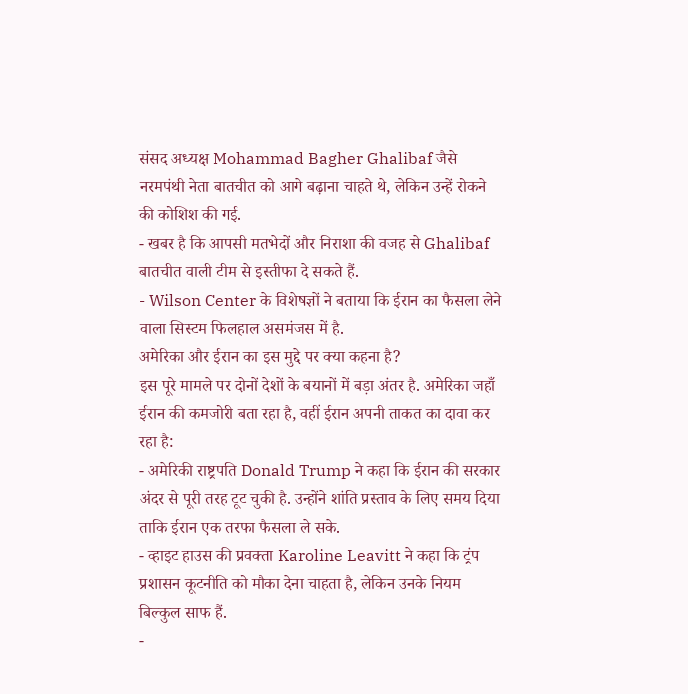संसद अध्यक्ष Mohammad Bagher Ghalibaf जैसे नरमपंथी नेता बातचीत को आगे बढ़ाना चाहते थे, लेकिन उन्हें रोकने की कोशिश की गई.
- खबर है कि आपसी मतभेदों और निराशा की वजह से Ghalibaf बातचीत वाली टीम से इस्तीफा दे सकते हैं.
- Wilson Center के विशेषज्ञों ने बताया कि ईरान का फैसला लेने वाला सिस्टम फिलहाल असमंजस में है.
अमेरिका और ईरान का इस मुद्दे पर क्या कहना है?
इस पूरे मामले पर दोनों देशों के बयानों में बड़ा अंतर है. अमेरिका जहाँ ईरान की कमजोरी बता रहा है, वहीं ईरान अपनी ताकत का दावा कर रहा है:
- अमेरिकी राष्ट्रपति Donald Trump ने कहा कि ईरान की सरकार अंदर से पूरी तरह टूट चुकी है. उन्होंने शांति प्रस्ताव के लिए समय दिया ताकि ईरान एक तरफा फैसला ले सके.
- व्हाइट हाउस की प्रवक्ता Karoline Leavitt ने कहा कि ट्रंप प्रशासन कूटनीति को मौका देना चाहता है, लेकिन उनके नियम बिल्कुल साफ हैं.
-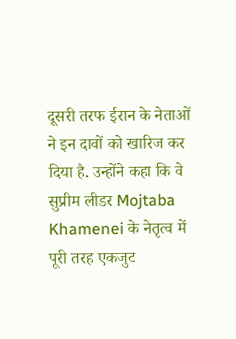दूसरी तरफ ईरान के नेताओं ने इन दावों को खारिज कर दिया है. उन्होंने कहा कि वे सुप्रीम लीडर Mojtaba Khamenei के नेतृत्व में पूरी तरह एकजुट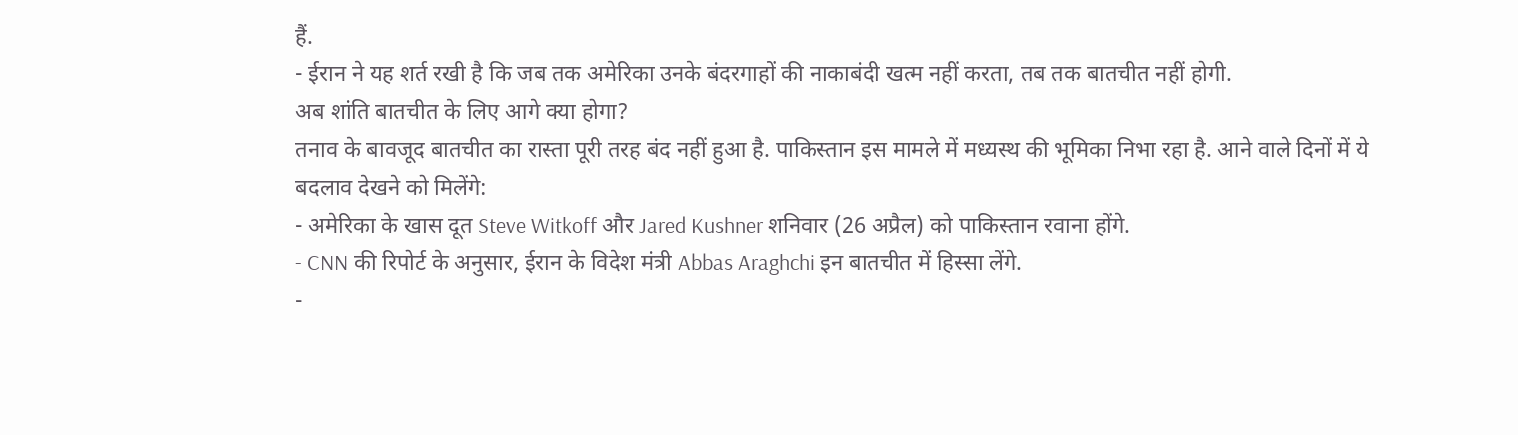हैं.
- ईरान ने यह शर्त रखी है कि जब तक अमेरिका उनके बंदरगाहों की नाकाबंदी खत्म नहीं करता, तब तक बातचीत नहीं होगी.
अब शांति बातचीत के लिए आगे क्या होगा?
तनाव के बावजूद बातचीत का रास्ता पूरी तरह बंद नहीं हुआ है. पाकिस्तान इस मामले में मध्यस्थ की भूमिका निभा रहा है. आने वाले दिनों में ये बदलाव देखने को मिलेंगे:
- अमेरिका के खास दूत Steve Witkoff और Jared Kushner शनिवार (26 अप्रैल) को पाकिस्तान रवाना होंगे.
- CNN की रिपोर्ट के अनुसार, ईरान के विदेश मंत्री Abbas Araghchi इन बातचीत में हिस्सा लेंगे.
-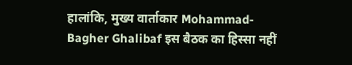हालांकि, मुख्य वार्ताकार Mohammad-Bagher Ghalibaf इस बैठक का हिस्सा नहीं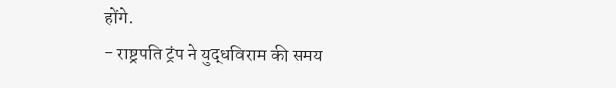होंगे.
- राष्ट्रपति ट्रंप ने युद्धविराम की समय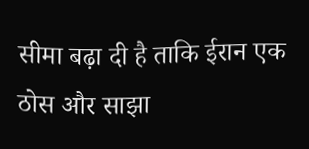सीमा बढ़ा दी है ताकि ईरान एक ठोस और साझा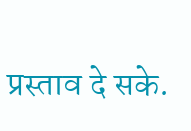प्रस्ताव दे सके.